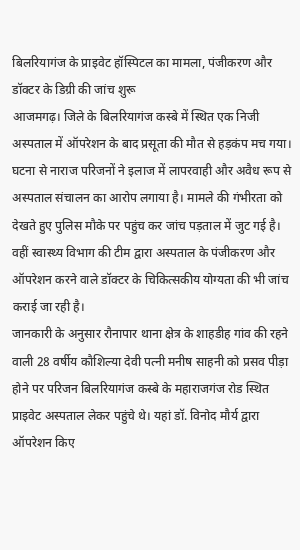बिलरियागंज के प्राइवेट हॉस्पिटल का मामला, पंजीकरण और डॉक्टर के डिग्री की जांच शुरू
आजमगढ़। जिले के बिलरियागंज कस्बे में स्थित एक निजी अस्पताल में ऑपरेशन के बाद प्रसूता की मौत से हड़कंप मच गया। घटना से नाराज परिजनों ने इलाज में लापरवाही और अवैध रूप से अस्पताल संचालन का आरोप लगाया है। मामले की गंभीरता को देखते हुए पुलिस मौके पर पहुंच कर जांच पड़ताल में जुट गई है। वहीं स्वास्थ्य विभाग की टीम द्वारा अस्पताल के पंजीकरण और ऑपरेशन करने वाले डॉक्टर के चिकित्सकीय योग्यता की भी जांच कराई जा रही है।
जानकारी के अनुसार रौनापार थाना क्षेत्र के शाहडीह गांव की रहने वाली 28 वर्षीय कौशिल्या देवी पत्नी मनीष साहनी को प्रसव पीड़ा होने पर परिजन बिलरियागंज कस्बे के महाराजगंज रोड स्थित प्राइवेट अस्पताल लेकर पहुंचे थे। यहां डॉ. विनोद मौर्य द्वारा ऑपरेशन किए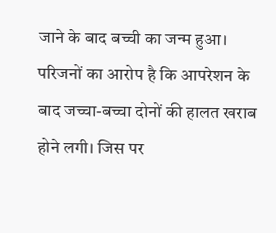जाने के बाद बच्ची का जन्म हुआ। परिजनों का आरोप है कि आपरेशन के बाद जच्चा-बच्चा दोनों की हालत खराब होने लगी। जिस पर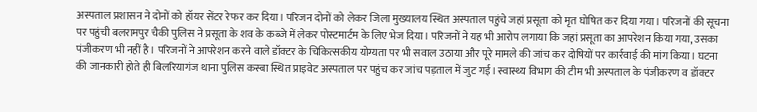अस्पताल प्रशासन ने दोनों को हॉयर सेंटर रेफर कर दिया। परिजन दोनों को लेकर जिला मुख्यालय स्थित अस्पताल पहुंचे जहां प्रसूता को मृत घोषित कर दिया गया। परिजनों की सूचना पर पहुंची बलरामपुर चैकी पुलिस ने प्रसूता के शव के कब्जे में लेकर पोस्टमार्टम के लिए भेज दिया। परिजनों ने यह भी आरोप लगाया कि जहां प्रसूता का आपरेशन किया गया, उसका पंजीकरण भी नहीं है। परिजनों ने आपरेशन करने वाले डॉक्टर के चिकित्सकीय योग्यता पर भी सवाल उठाया और पूरे मामले की जांच कर दोषियों पर कार्रवाई की मांग किया। घटना की जानकारी होते ही बिलरियागंज थाना पुलिस कस्बा स्थित प्राइवेट अस्पताल पर पहुंच कर जांच पड़ताल में जुट गई। स्वास्थ्य विभाग की टीम भी अस्पताल के पंजीकरण व डॉक्टर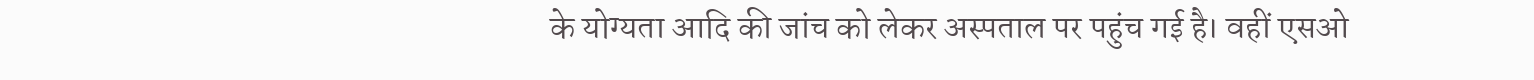के योग्यता आदि की जांच को लेकर अस्पताल पर पहुंच गई है। वहीं एसओ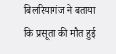बिलरियागंज ने बताया कि प्रसूता की मौत हुई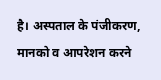है। अस्पताल के पंजीकरण, मानको व आपरेशन करने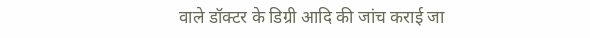वाले डॉक्टर के डिग्री आदि की जांच कराई जा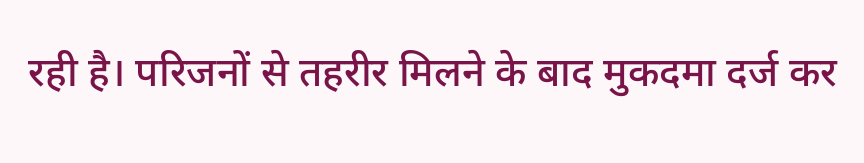रही है। परिजनों से तहरीर मिलने के बाद मुकदमा दर्ज कर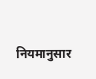नियमानुसार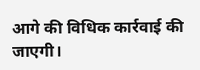आगे की विधिक कार्रवाई की जाएगी।